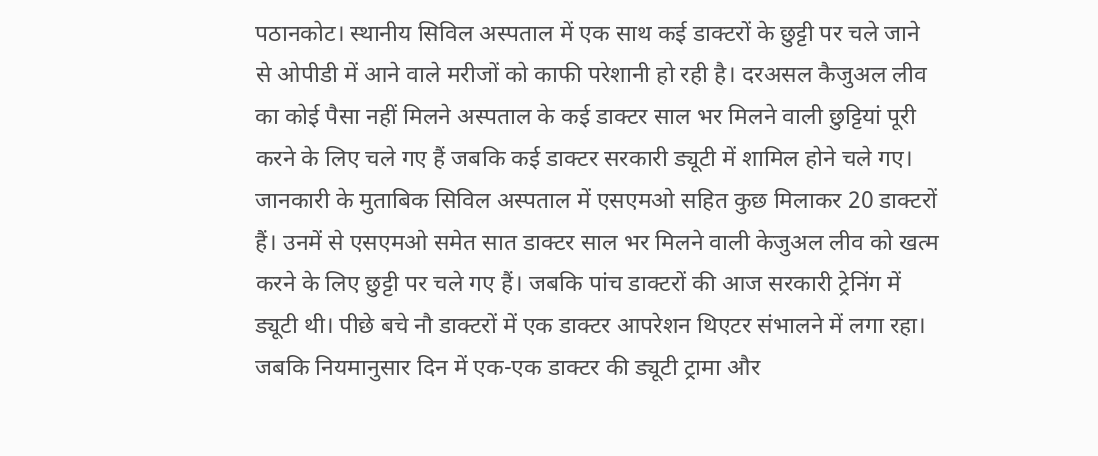पठानकोट। स्थानीय सिविल अस्पताल में एक साथ कई डाक्टरों के छुट्टी पर चले जाने से ओपीडी में आने वाले मरीजों को काफी परेशानी हो रही है। दरअसल कैजुअल लीव का कोई पैसा नहीं मिलने अस्पताल के कई डाक्टर साल भर मिलने वाली छुट्टियां पूरी करने के लिए चले गए हैं जबकि कई डाक्टर सरकारी ड्यूटी में शामिल होने चले गए।
जानकारी के मुताबिक सिविल अस्पताल में एसएमओ सहित कुछ मिलाकर 20 डाक्टरों हैं। उनमें से एसएमओ समेत सात डाक्टर साल भर मिलने वाली केजुअल लीव को खत्म करने के लिए छुट्टी पर चले गए हैं। जबकि पांच डाक्टरों की आज सरकारी ट्रेनिंग में ड्यूटी थी। पीछे बचे नौ डाक्टरों में एक डाक्टर आपरेशन थिएटर संभालने में लगा रहा। जबकि नियमानुसार दिन में एक-एक डाक्टर की ड्यूटी ट्रामा और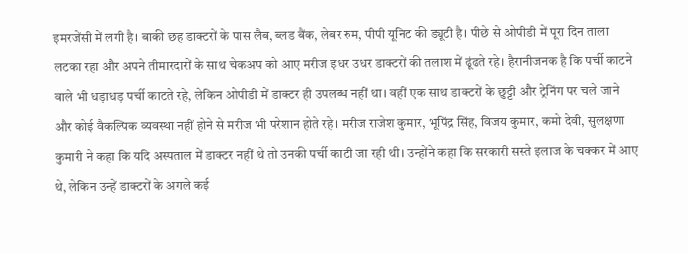इमरजेंसी में लगी है। बाकी छह डाक्टरों के पास लैब, ब्लड बैंक, लेबर रुम, पीपी यूनिट की ड्यूटी है। पीछे से ओपीडी में पूरा दिन ताला लटका रहा और अपने तीमारदारों के साथ चेकअप को आए मरीज इधर उधर डाक्टरों की तलाश में ढूंढते रहे। हैरानीजनक है कि पर्ची काटने वाले भी धड़ाधड़ पर्ची काटते रहे, लेकिन ओपीडी में डाक्टर ही उपलब्ध नहीं था। वहीं एक साथ डाक्टरों के छुट्टी और ट्रेनिंग पर चले जाने और कोई वैकल्पिक व्यवस्था नहीं होने से मरीज भी परेशान होते रहे। मरीज राजेश कुमार, भूपिंद्र सिंह, विजय कुमार, कमो देवी, सुलक्षणा कुमारी ने कहा कि यदि अस्पताल में डाक्टर नहीं थे तो उनकी पर्ची काटी जा रही थी। उन्होंने कहा कि सरकारी सस्ते इलाज के चक्कर में आए थे, लेकिन उन्हें डाक्टरों के अगले कई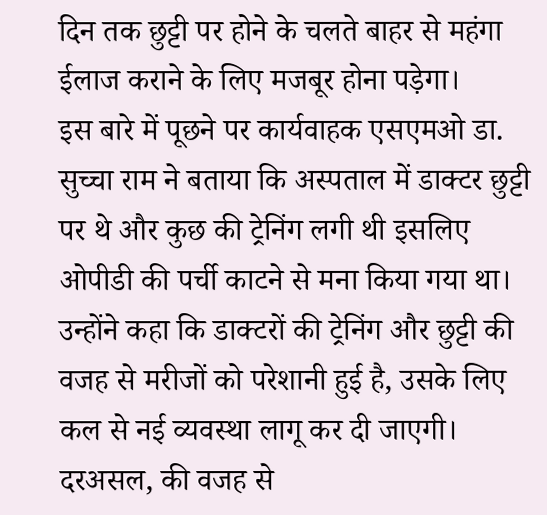दिन तक छुट्टी पर होने के चलते बाहर से महंगा ईलाज कराने के लिए मजबूर होना पड़ेगा।
इस बारे में पूछने पर कार्यवाहक एसएमओ डा. सुच्चा राम ने बताया कि अस्पताल में डाक्टर छुट्टी पर थे और कुछ की ट्रेनिंग लगी थी इसलिए ओपीडी की पर्ची काटने से मना किया गया था। उन्होंने कहा कि डाक्टरों की ट्रेनिंग और छुट्टी की वजह से मरीजों को परेशानी हुई है, उसके लिए कल से नई व्यवस्था लागू कर दी जाएगी।
दरअसल, की वजह से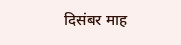दिसंबर माह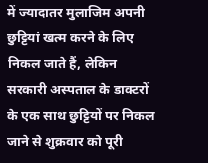में ज्यादातर मुलाजिम अपनी छुट्टियां खत्म करने के लिए निकल जाते हैं, लेकिन सरकारी अस्पताल के डाक्टरों के एक साथ छुट्टियों पर निकल जाने से शुक्रवार को पूरी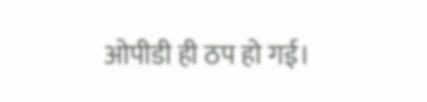ओपीडी ही ठप हो गई।